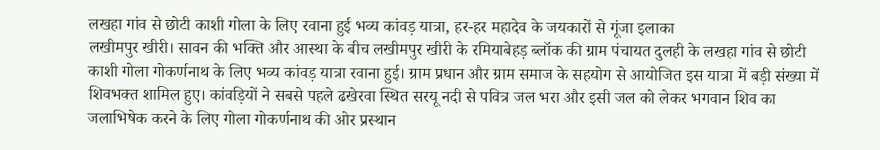लखहा गांव से छोटी काशी गोला के लिए रवाना हुई भव्य कांवड़ यात्रा, हर-हर महादेव के जयकारों से गूंजा इलाका
लखीमपुर खीरी। सावन की भक्ति और आस्था के बीच लखीमपुर खीरी के रमियाबेहड़ ब्लॉक की ग्राम पंचायत दुलही के लखहा गांव से छोटी काशी गोला गोकर्णनाथ के लिए भव्य कांवड़ यात्रा रवाना हुई। ग्राम प्रधान और ग्राम समाज के सहयोग से आयोजित इस यात्रा में बड़ी संख्या में शिवभक्त शामिल हुए। कांवड़ियों ने सबसे पहले ढखेरवा स्थित सरयू नदी से पवित्र जल भरा और इसी जल को लेकर भगवान शिव का जलाभिषेक करने के लिए गोला गोकर्णनाथ की ओर प्रस्थान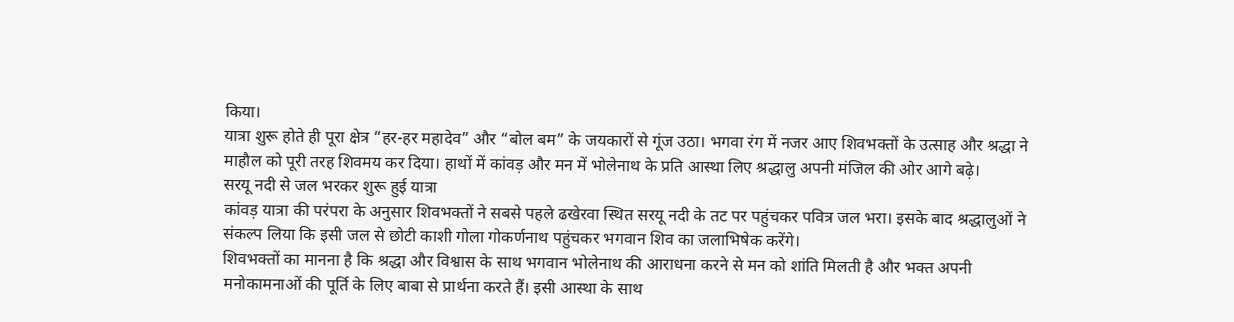किया।
यात्रा शुरू होते ही पूरा क्षेत्र “हर-हर महादेव” और “बोल बम” के जयकारों से गूंज उठा। भगवा रंग में नजर आए शिवभक्तों के उत्साह और श्रद्धा ने माहौल को पूरी तरह शिवमय कर दिया। हाथों में कांवड़ और मन में भोलेनाथ के प्रति आस्था लिए श्रद्धालु अपनी मंजिल की ओर आगे बढ़े।
सरयू नदी से जल भरकर शुरू हुई यात्रा
कांवड़ यात्रा की परंपरा के अनुसार शिवभक्तों ने सबसे पहले ढखेरवा स्थित सरयू नदी के तट पर पहुंचकर पवित्र जल भरा। इसके बाद श्रद्धालुओं ने संकल्प लिया कि इसी जल से छोटी काशी गोला गोकर्णनाथ पहुंचकर भगवान शिव का जलाभिषेक करेंगे।
शिवभक्तों का मानना है कि श्रद्धा और विश्वास के साथ भगवान भोलेनाथ की आराधना करने से मन को शांति मिलती है और भक्त अपनी मनोकामनाओं की पूर्ति के लिए बाबा से प्रार्थना करते हैं। इसी आस्था के साथ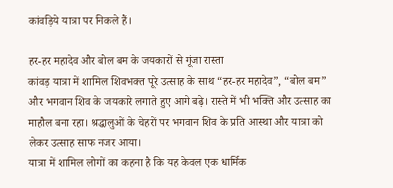कांवड़िये यात्रा पर निकले हैं।

हर-हर महादेव और बोल बम के जयकारों से गूंजा रास्ता
कांवड़ यात्रा में शामिल शिवभक्त पूरे उत्साह के साथ “हर-हर महादेव”, “बोल बम” और भगवान शिव के जयकारे लगाते हुए आगे बढ़े। रास्ते में भी भक्ति और उत्साह का माहौल बना रहा। श्रद्धालुओं के चेहरों पर भगवान शिव के प्रति आस्था और यात्रा को लेकर उत्साह साफ नजर आया।
यात्रा में शामिल लोगों का कहना है कि यह केवल एक धार्मिक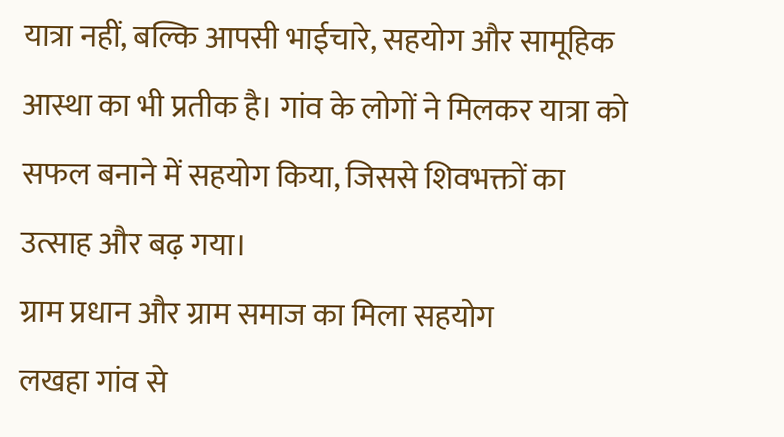यात्रा नहीं, बल्कि आपसी भाईचारे, सहयोग और सामूहिक आस्था का भी प्रतीक है। गांव के लोगों ने मिलकर यात्रा को सफल बनाने में सहयोग किया, जिससे शिवभक्तों का उत्साह और बढ़ गया।
ग्राम प्रधान और ग्राम समाज का मिला सहयोग
लखहा गांव से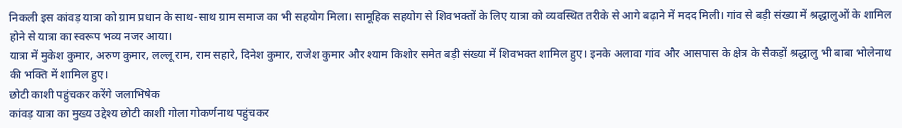निकली इस कांवड़ यात्रा को ग्राम प्रधान के साथ-साथ ग्राम समाज का भी सहयोग मिला। सामूहिक सहयोग से शिवभक्तों के लिए यात्रा को व्यवस्थित तरीके से आगे बढ़ाने में मदद मिली। गांव से बड़ी संख्या में श्रद्धालुओं के शामिल होने से यात्रा का स्वरूप भव्य नजर आया।
यात्रा में मुकेश कुमार, अरुण कुमार, लल्लू राम, राम सहारे, दिनेश कुमार, राजेश कुमार और श्याम किशोर समेत बड़ी संख्या में शिवभक्त शामिल हुए। इनके अलावा गांव और आसपास के क्षेत्र के सैकड़ों श्रद्धालु भी बाबा भोलेनाथ की भक्ति में शामिल हुए।
छोटी काशी पहुंचकर करेंगे जलाभिषेक
कांवड़ यात्रा का मुख्य उद्देश्य छोटी काशी गोला गोकर्णनाथ पहुंचकर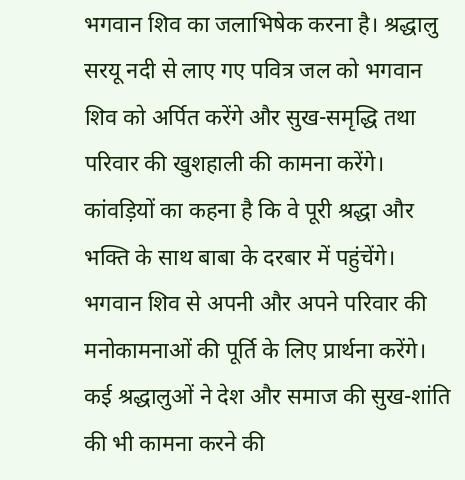भगवान शिव का जलाभिषेक करना है। श्रद्धालु सरयू नदी से लाए गए पवित्र जल को भगवान शिव को अर्पित करेंगे और सुख-समृद्धि तथा परिवार की खुशहाली की कामना करेंगे।
कांवड़ियों का कहना है कि वे पूरी श्रद्धा और भक्ति के साथ बाबा के दरबार में पहुंचेंगे। भगवान शिव से अपनी और अपने परिवार की मनोकामनाओं की पूर्ति के लिए प्रार्थना करेंगे। कई श्रद्धालुओं ने देश और समाज की सुख-शांति की भी कामना करने की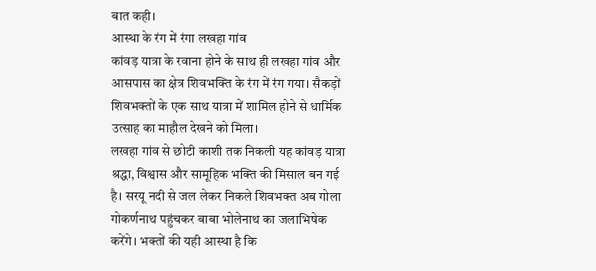बात कही।
आस्था के रंग में रंगा लखहा गांव
कांवड़ यात्रा के रवाना होने के साथ ही लखहा गांव और आसपास का क्षेत्र शिवभक्ति के रंग में रंग गया। सैकड़ों शिवभक्तों के एक साथ यात्रा में शामिल होने से धार्मिक उत्साह का माहौल देखने को मिला।
लखहा गांव से छोटी काशी तक निकली यह कांवड़ यात्रा श्रद्धा, विश्वास और सामूहिक भक्ति की मिसाल बन गई है। सरयू नदी से जल लेकर निकले शिवभक्त अब गोला गोकर्णनाथ पहुंचकर बाबा भोलेनाथ का जलाभिषेक करेंगे। भक्तों की यही आस्था है कि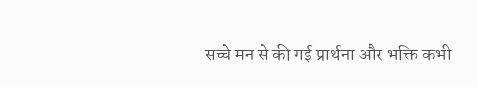सच्चे मन से की गई प्रार्थना और भक्ति कभी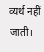व्यर्थ नहीं जाती।